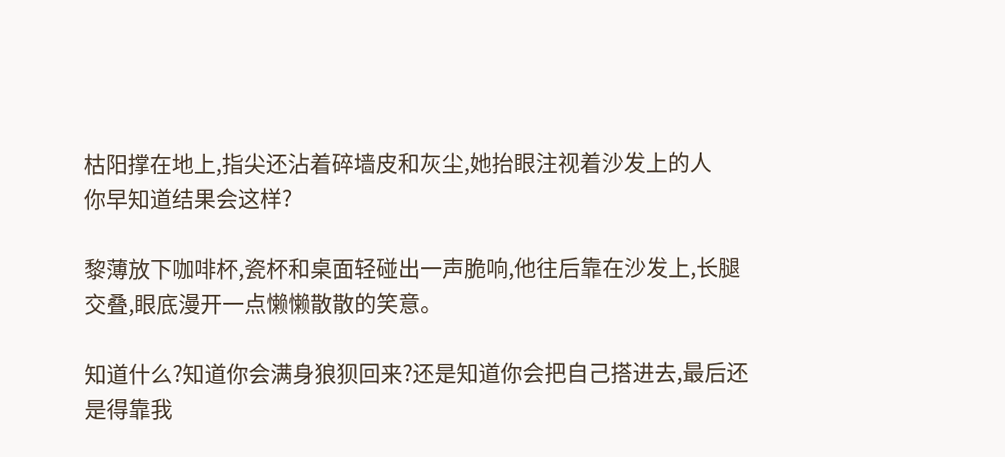枯阳撑在地上,指尖还沾着碎墙皮和灰尘,她抬眼注视着沙发上的人
你早知道结果会这样?

黎薄放下咖啡杯,瓷杯和桌面轻碰出一声脆响,他往后靠在沙发上,长腿交叠,眼底漫开一点懒懒散散的笑意。

知道什么?知道你会满身狼狈回来?还是知道你会把自己搭进去,最后还是得靠我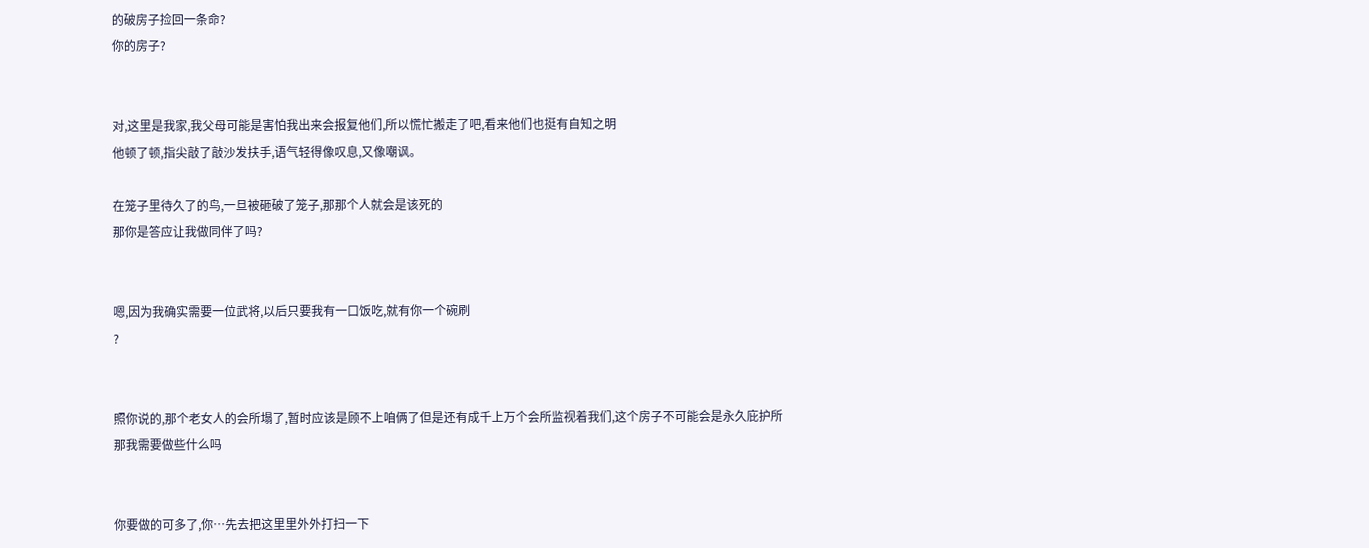的破房子捡回一条命?
你的房子?


对,这里是我家,我父母可能是害怕我出来会报复他们,所以慌忙搬走了吧,看来他们也挺有自知之明
他顿了顿,指尖敲了敲沙发扶手,语气轻得像叹息,又像嘲讽。

在笼子里待久了的鸟,一旦被砸破了笼子,那那个人就会是该死的
那你是答应让我做同伴了吗?


嗯,因为我确实需要一位武将,以后只要我有一口饭吃,就有你一个碗刷
?


照你说的,那个老女人的会所塌了,暂时应该是顾不上咱俩了但是还有成千上万个会所监视着我们,这个房子不可能会是永久庇护所
那我需要做些什么吗


你要做的可多了,你…先去把这里里外外打扫一下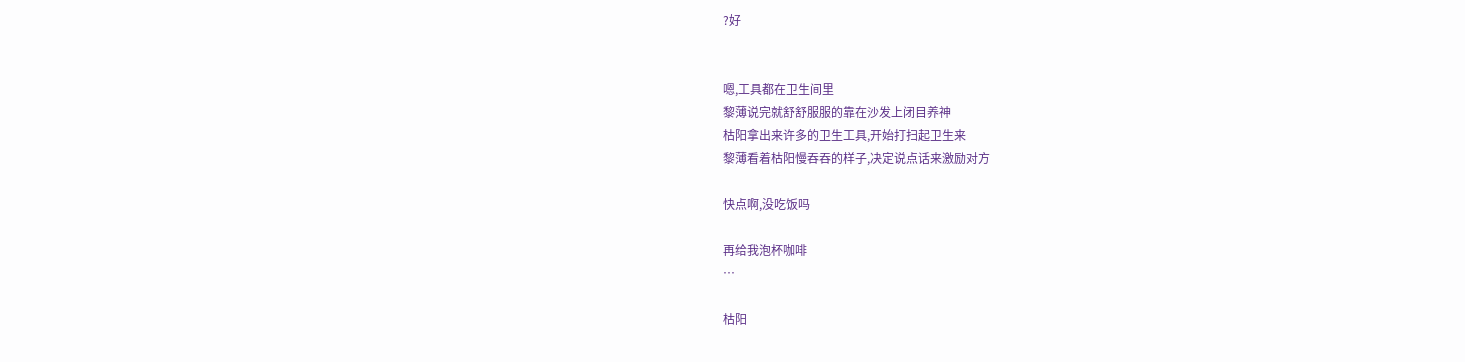?好


嗯,工具都在卫生间里
黎薄说完就舒舒服服的靠在沙发上闭目养神
枯阳拿出来许多的卫生工具,开始打扫起卫生来
黎薄看着枯阳慢吞吞的样子,决定说点话来激励对方

快点啊,没吃饭吗

再给我泡杯咖啡
…

枯阳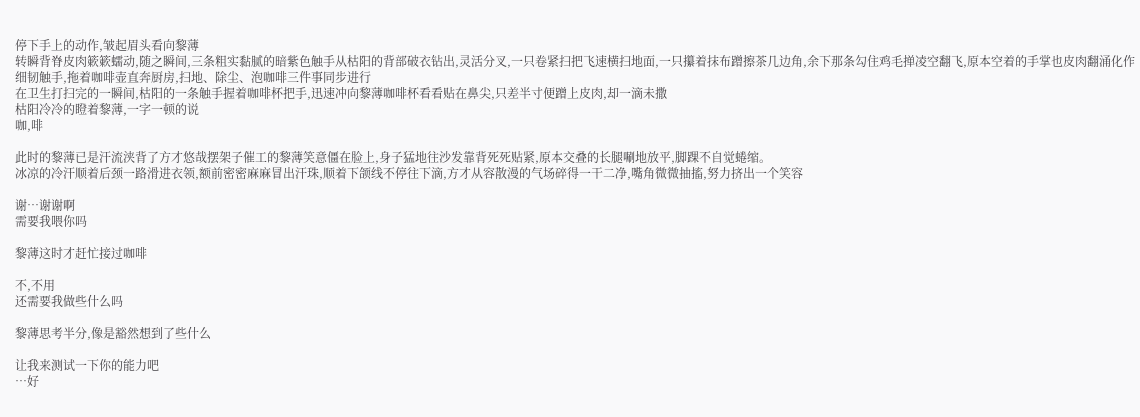停下手上的动作,皱起眉头看向黎薄
转瞬背脊皮肉簌簌蠕动,随之瞬间,三条粗实黏腻的暗紫色触手从枯阳的背部破衣钻出,灵活分叉,一只卷紧扫把飞速横扫地面,一只攥着抹布蹭擦茶几边角,余下那条勾住鸡毛掸凌空翻飞,原本空着的手掌也皮肉翻涌化作细韧触手,拖着咖啡壶直奔厨房,扫地、除尘、泡咖啡三件事同步进行
在卫生打扫完的一瞬间,枯阳的一条触手握着咖啡杯把手,迅速冲向黎薄咖啡杯看看贴在鼻尖,只差半寸便蹭上皮肉,却一滴未撒
枯阳冷冷的瞪着黎薄,一字一顿的说
咖,啡

此时的黎薄已是汗流浃背了方才悠哉摆架子催工的黎薄笑意僵在脸上,身子猛地往沙发靠背死死贴紧,原本交叠的长腿唰地放平,脚踝不自觉蜷缩。
冰凉的冷汗顺着后颈一路滑进衣领,额前密密麻麻冒出汗珠,顺着下颌线不停往下滴,方才从容散漫的气场碎得一干二净,嘴角微微抽搐,努力挤出一个笑容

谢…谢谢啊
需要我喂你吗

黎薄这时才赶忙接过咖啡

不,不用
还需要我做些什么吗

黎薄思考半分,像是豁然想到了些什么

让我来测试一下你的能力吧
…好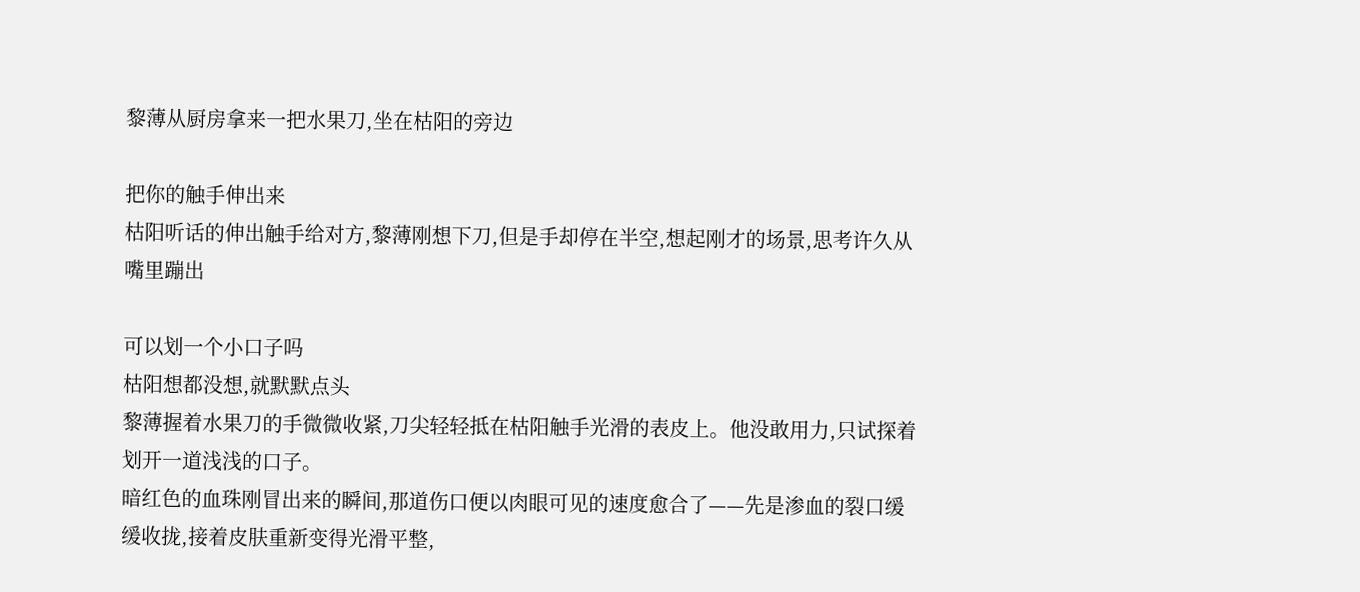黎薄从厨房拿来一把水果刀,坐在枯阳的旁边

把你的触手伸出来
枯阳听话的伸出触手给对方,黎薄刚想下刀,但是手却停在半空,想起刚才的场景,思考许久从嘴里蹦出

可以划一个小口子吗
枯阳想都没想,就默默点头
黎薄握着水果刀的手微微收紧,刀尖轻轻抵在枯阳触手光滑的表皮上。他没敢用力,只试探着划开一道浅浅的口子。
暗红色的血珠刚冒出来的瞬间,那道伤口便以肉眼可见的速度愈合了——先是渗血的裂口缓缓收拢,接着皮肤重新变得光滑平整,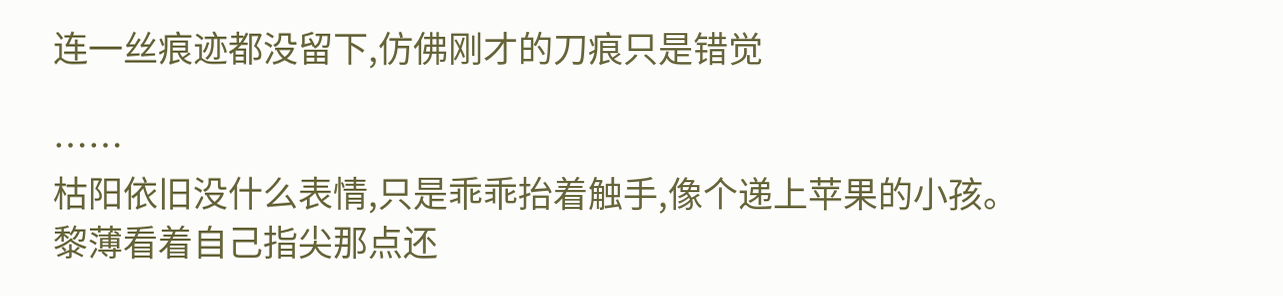连一丝痕迹都没留下,仿佛刚才的刀痕只是错觉

……
枯阳依旧没什么表情,只是乖乖抬着触手,像个递上苹果的小孩。
黎薄看着自己指尖那点还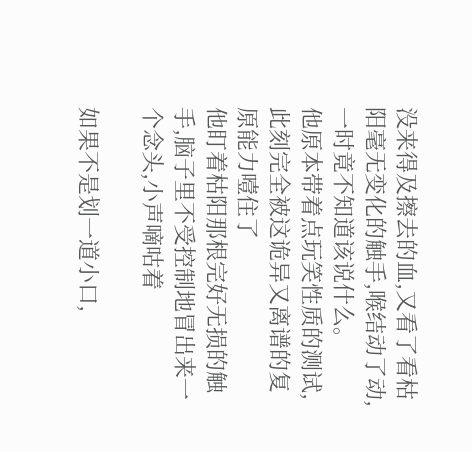没来得及擦去的血,又看了看枯阳毫无变化的触手,喉结动了动,一时竟不知道该说什么。
他原本带着点玩笑性质的测试,此刻完全被这诡异又离谱的复原能力噎住了
他盯着枯阳那根完好无损的触手,脑子里不受控制地冒出来一个念头,小声嘀咕着

如果不是划一道小口,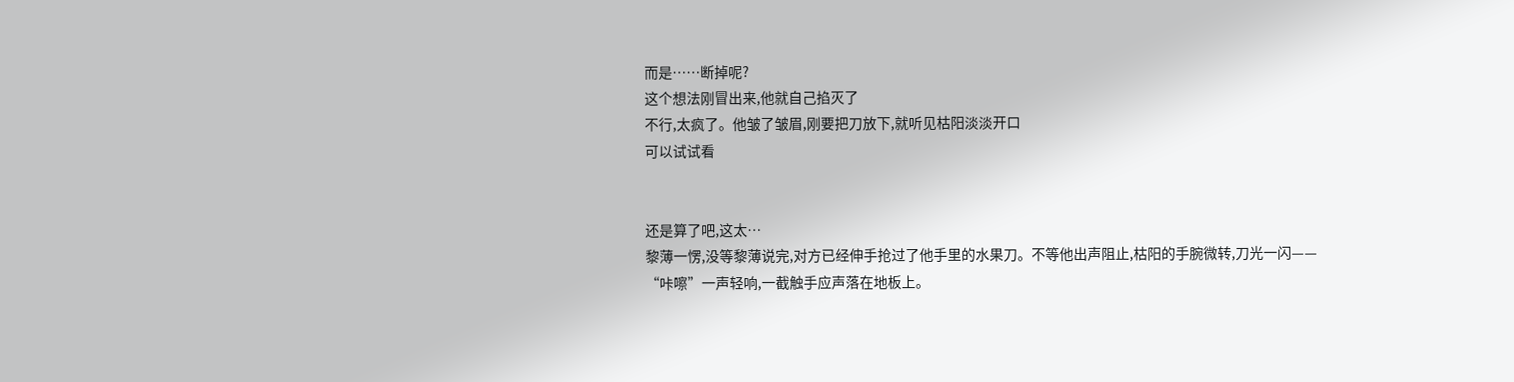而是……断掉呢?
这个想法刚冒出来,他就自己掐灭了
不行,太疯了。他皱了皱眉,刚要把刀放下,就听见枯阳淡淡开口
可以试试看


还是算了吧,这太…
黎薄一愣,没等黎薄说完,对方已经伸手抢过了他手里的水果刀。不等他出声阻止,枯阳的手腕微转,刀光一闪——
“咔嚓”一声轻响,一截触手应声落在地板上。